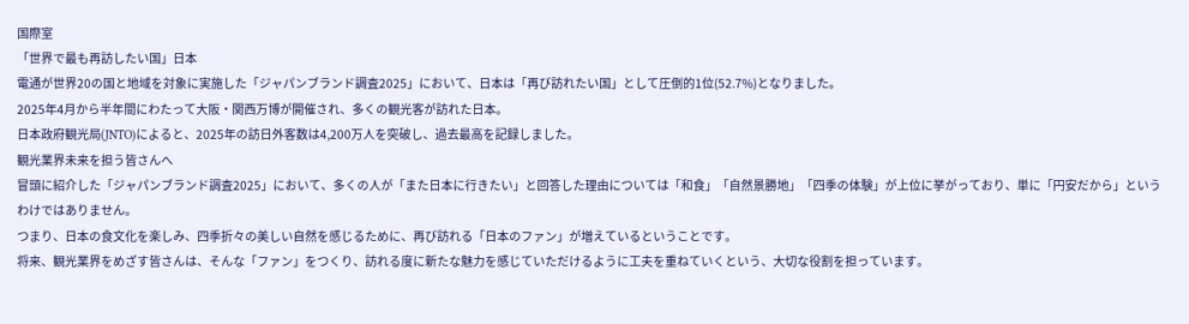国際室
「世界で最も再訪したい国」日本
電通が世界20の国と地域を対象に実施した「ジャパンブランド調査2025」において、日本は「再び訪れたい国」として圧倒的1位(52.7%)となりました。
2025年4月から半年間にわたって大阪・関西万博が開催され、多くの観光客が訪れた日本。
日本政府観光局(JNTO)によると、2025年の訪日外客数は4,200万人を突破し、過去最高を記録しました。
観光業界未来を担う皆さんへ
冒頭に紹介した「ジャパンブランド調査2025」において、多くの人が「また日本に行きたい」と回答した理由については「和食」「自然景勝地」「四季の体験」が上位に挙がっており、単に「円安だから」というわけではありません。
つまり、日本の食文化を楽しみ、四季折々の美しい自然を感じるために、再び訪れる「日本のファン」が増えているということです。
将来、観光業界をめざす皆さんは、そんな「ファン」をつくり、訪れる度に新たな魅力を感じていただけるように工夫を重ねていくという、大切な役割を担っています。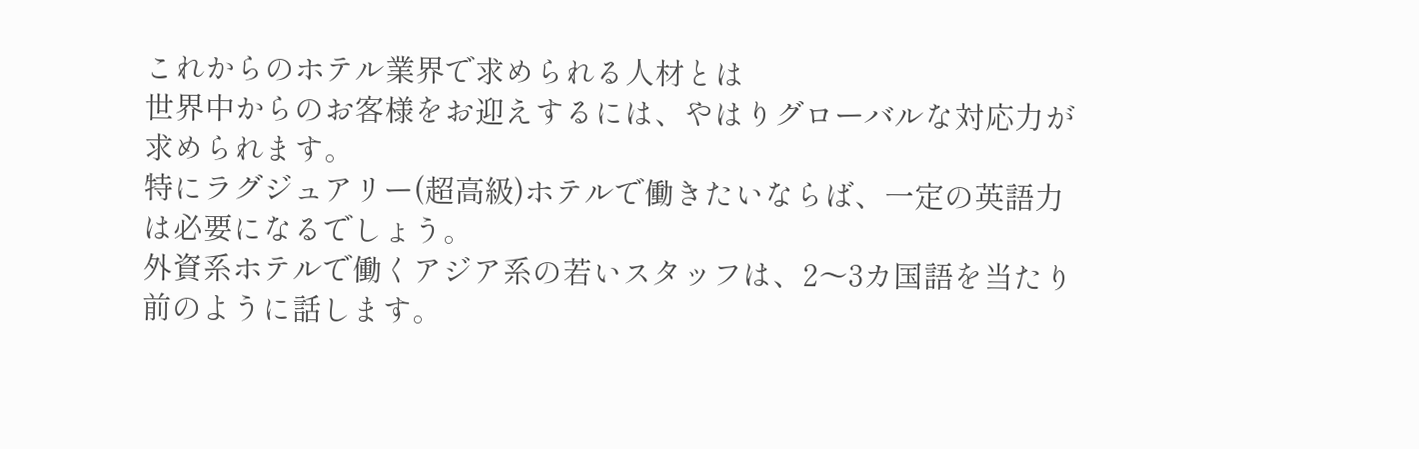これからのホテル業界で求められる人材とは
世界中からのお客様をお迎えするには、やはりグローバルな対応力が求められます。
特にラグジュアリー(超高級)ホテルで働きたいならば、一定の英語力は必要になるでしょう。
外資系ホテルで働くアジア系の若いスタッフは、2〜3カ国語を当たり前のように話します。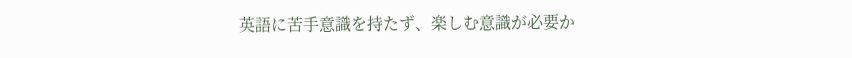英語に苦手意識を持たず、楽しむ意識が必要か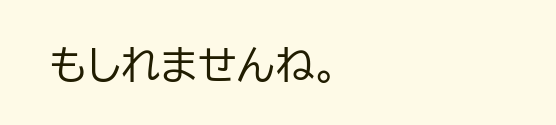もしれませんね。